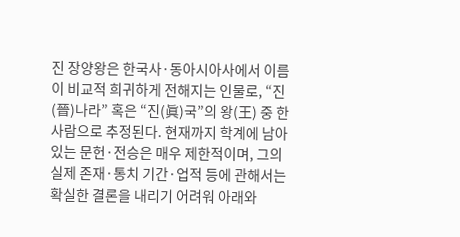진 장양왕은 한국사·동아시아사에서 이름이 비교적 희귀하게 전해지는 인물로, “진(晉)나라” 혹은 “진(眞)국”의 왕(王) 중 한 사람으로 추정된다. 현재까지 학계에 남아 있는 문헌·전승은 매우 제한적이며, 그의 실제 존재·통치 기간·업적 등에 관해서는 확실한 결론을 내리기 어려워 아래와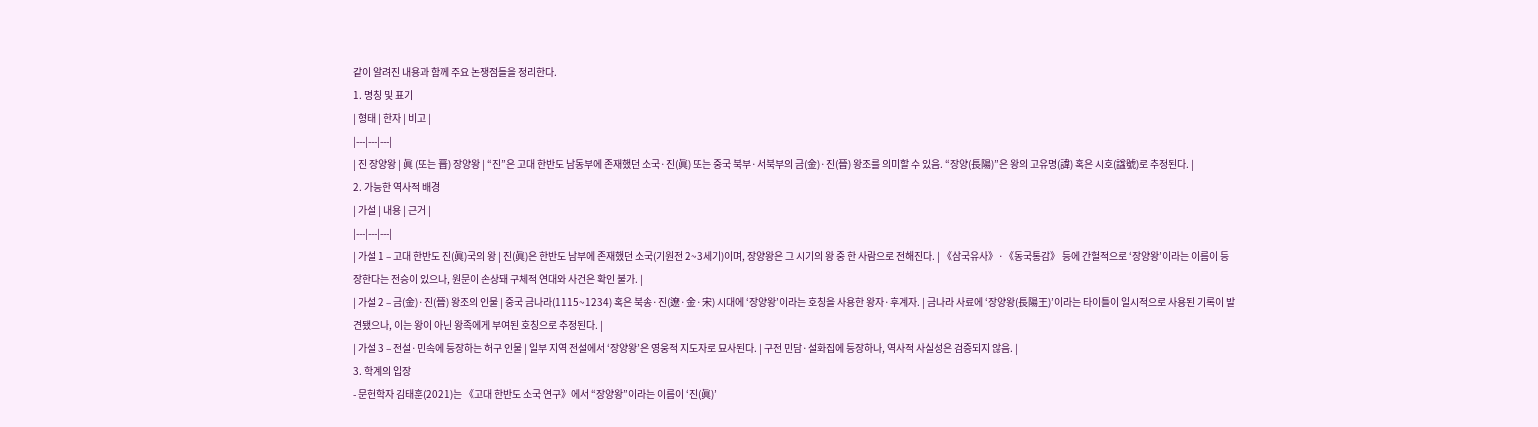같이 알려진 내용과 함께 주요 논쟁점들을 정리한다.
1. 명칭 및 표기
| 형태 | 한자 | 비고 |
|---|---|---|
| 진 장양왕 | 眞 (또는 晋) 장양왕 | “진”은 고대 한반도 남동부에 존재했던 소국·진(眞) 또는 중국 북부·서북부의 금(金)·진(晉) 왕조를 의미할 수 있음. “장양(長陽)”은 왕의 고유명(諱) 혹은 시호(諡號)로 추정된다. |
2. 가능한 역사적 배경
| 가설 | 내용 | 근거 |
|---|---|---|
| 가설 1 – 고대 한반도 진(眞)국의 왕 | 진(眞)은 한반도 남부에 존재했던 소국(기원전 2~3세기)이며, 장양왕은 그 시기의 왕 중 한 사람으로 전해진다. | 《삼국유사》·《동국통감》 등에 간헐적으로 ‘장양왕’이라는 이름이 등장한다는 전승이 있으나, 원문이 손상돼 구체적 연대와 사건은 확인 불가. |
| 가설 2 – 금(金)·진(晉) 왕조의 인물 | 중국 금나라(1115~1234) 혹은 북송·진(遼·金·宋) 시대에 ‘장양왕’이라는 호칭을 사용한 왕자·후계자. | 금나라 사료에 ‘장양왕(長陽王)’이라는 타이틀이 일시적으로 사용된 기록이 발견됐으나, 이는 왕이 아닌 왕족에게 부여된 호칭으로 추정된다. |
| 가설 3 – 전설·민속에 등장하는 허구 인물 | 일부 지역 전설에서 ‘장양왕’은 영웅적 지도자로 묘사된다. | 구전 민담·설화집에 등장하나, 역사적 사실성은 검증되지 않음. |
3. 학계의 입장
- 문헌학자 김태훈(2021)는 《고대 한반도 소국 연구》에서 “장양왕”이라는 이름이 ‘진(眞)’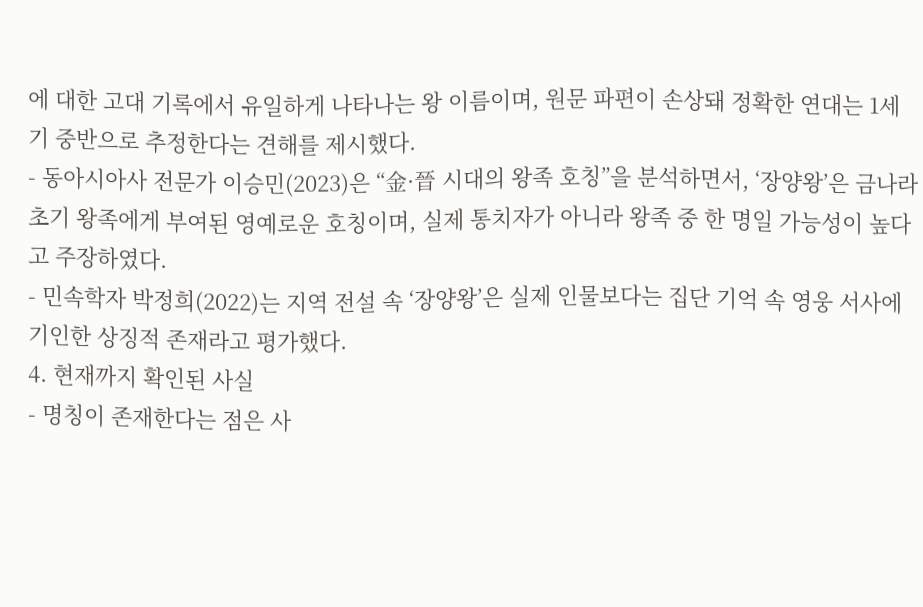에 대한 고대 기록에서 유일하게 나타나는 왕 이름이며, 원문 파편이 손상돼 정확한 연대는 1세기 중반으로 추정한다는 견해를 제시했다.
- 동아시아사 전문가 이승민(2023)은 “金·晉 시대의 왕족 호칭”을 분석하면서, ‘장양왕’은 금나라 초기 왕족에게 부여된 영예로운 호칭이며, 실제 통치자가 아니라 왕족 중 한 명일 가능성이 높다고 주장하였다.
- 민속학자 박정희(2022)는 지역 전설 속 ‘장양왕’은 실제 인물보다는 집단 기억 속 영웅 서사에 기인한 상징적 존재라고 평가했다.
4. 현재까지 확인된 사실
- 명칭이 존재한다는 점은 사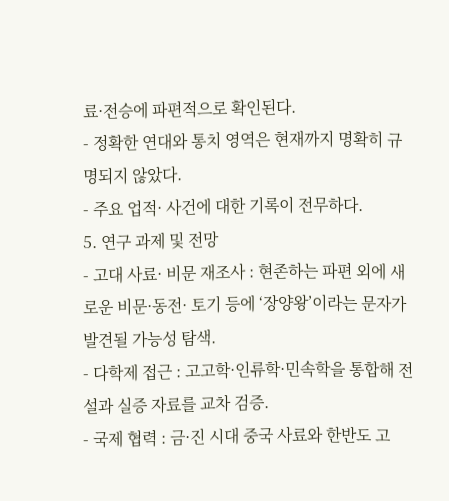료·전승에 파편적으로 확인된다.
- 정확한 연대와 통치 영역은 현재까지 명확히 규명되지 않았다.
- 주요 업적· 사건에 대한 기록이 전무하다.
5. 연구 과제 및 전망
- 고대 사료· 비문 재조사 : 현존하는 파편 외에 새로운 비문·동전· 토기 등에 ‘장양왕’이라는 문자가 발견될 가능성 탐색.
- 다학제 접근 : 고고학·인류학·민속학을 통합해 전설과 실증 자료를 교차 검증.
- 국제 협력 : 금·진 시대 중국 사료와 한반도 고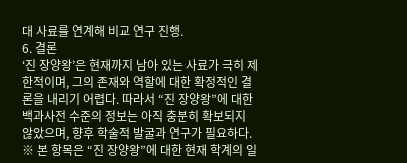대 사료를 연계해 비교 연구 진행.
6. 결론
‘진 장양왕’은 현재까지 남아 있는 사료가 극히 제한적이며, 그의 존재와 역할에 대한 확정적인 결론을 내리기 어렵다. 따라서 “진 장양왕”에 대한 백과사전 수준의 정보는 아직 충분히 확보되지 않았으며, 향후 학술적 발굴과 연구가 필요하다.
※ 본 항목은 “진 장양왕”에 대한 현재 학계의 일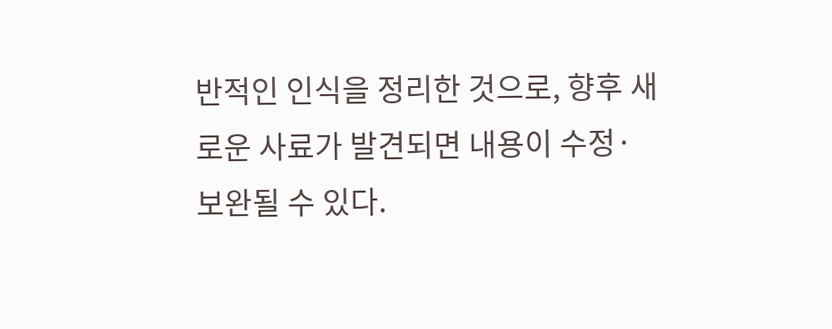반적인 인식을 정리한 것으로, 향후 새로운 사료가 발견되면 내용이 수정·보완될 수 있다.